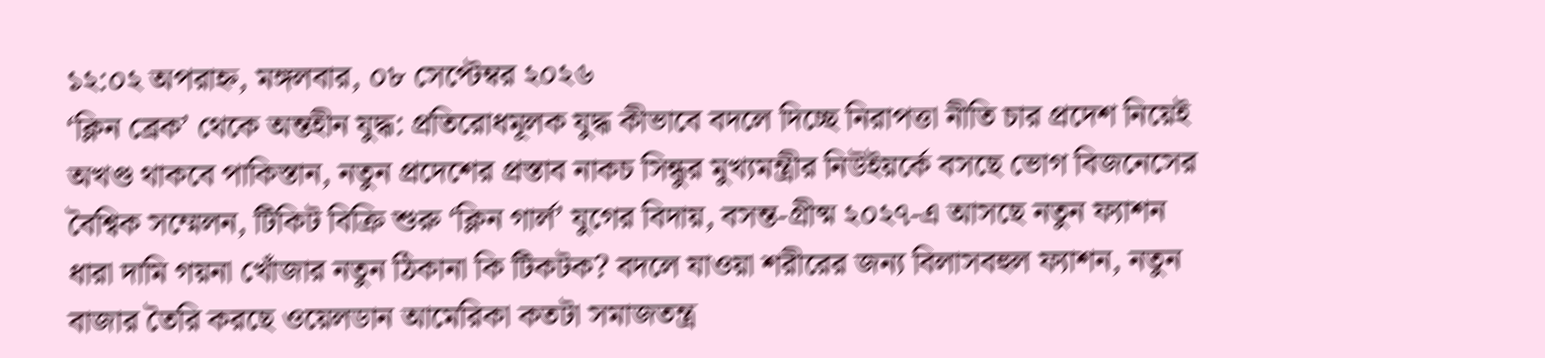১২:০২ অপরাহ্ন, মঙ্গলবার, ০৮ সেপ্টেম্বর ২০২৬
‘ক্লিন ব্রেক’ থেকে অন্তহীন যুদ্ধ: প্রতিরোধমূলক যুদ্ধ কীভাবে বদলে দিচ্ছে নিরাপত্তা নীতি চার প্রদেশ নিয়েই অখণ্ড থাকবে পাকিস্তান, নতুন প্রদেশের প্রস্তাব নাকচ সিন্ধুর মুখ্যমন্ত্রীর নিউইয়র্কে বসছে ভোগ বিজনেসের বৈশ্বিক সম্মেলন, টিকিট বিক্রি শুরু ‘ক্লিন গার্ল’ যুগের বিদায়, বসন্ত-গ্রীষ্ম ২০২৭-এ আসছে নতুন ফ্যাশন ধারা দামি গয়না খোঁজার নতুন ঠিকানা কি টিকটক? বদলে যাওয়া শরীরের জন্য বিলাসবহুল ফ্যাশন, নতুন বাজার তৈরি করছে ওয়েলডান আমেরিকা কতটা সমাজতন্ত্র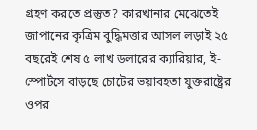গ্রহণ করতে প্রস্তুত? কারখানার মেঝেতেই জাপানের কৃত্রিম বুদ্ধিমত্তার আসল লড়াই ২৫ বছরেই শেষ ৫ লাখ ডলারের ক্যারিয়ার, ই-স্পোর্টসে বাড়ছে চোটের ভয়াবহতা যুক্তরাষ্ট্রের ওপর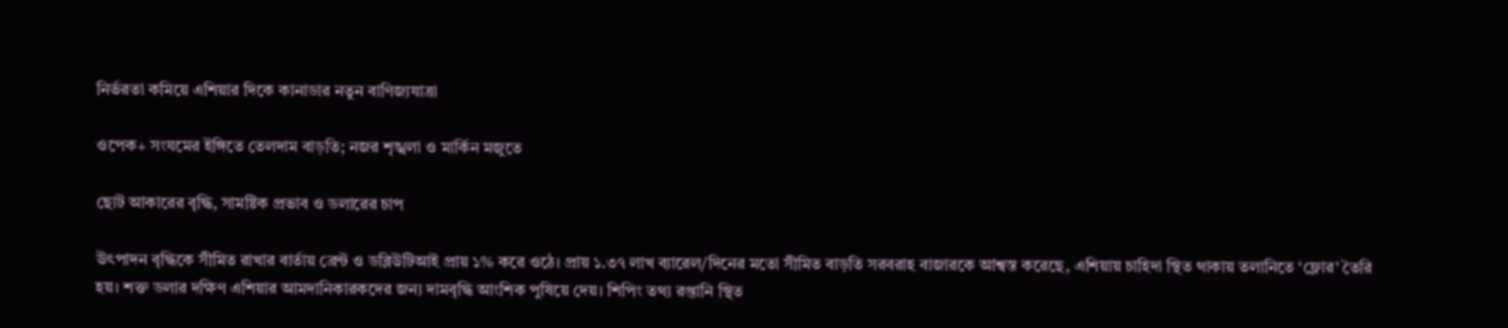নির্ভরতা কমিয়ে এশিয়ার দিকে কানাডার নতুন বাণিজ্যযাত্রা

ওপেক+ সংযমের ইঙ্গিতে তেলদাম বাড়তি; নজর শৃঙ্খলা ও মার্কিন মজুতে

ছোট আকারের বৃদ্ধি, সামষ্টিক প্রভাব ও ডলারের চাপ

উৎপাদন বৃদ্ধিকে সীমিত রাখার বার্তায় ব্রেন্ট ও ডব্লিউটিআই প্রায় ১% করে ওঠে। প্রায় ১.৩৭ লাখ ব্যারেল/দিনের মতো সীমিত বাড়তি সরবরাহ বাজারকে আশ্বস্ত করেছে, এশিয়ায় চাহিদা স্থিত থাকায় তলানিতে ‘ফ্লোর’ তৈরি হয়। শক্ত ডলার দক্ষিণ এশিয়ার আমদানিকারকদের জন্য দামবৃদ্ধি আংশিক পুষিয়ে দেয়। শিপিং তথ্য রপ্তানি স্থিত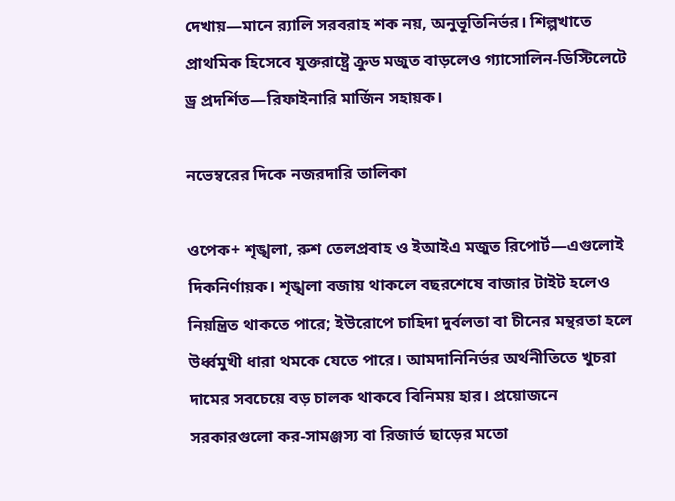দেখায়—মানে র‍্যালি সরবরাহ শক নয়, অনুভূতিনির্ভর। শিল্পখাতে প্রাথমিক হিসেবে যুক্তরাষ্ট্রে ক্রুড মজুত বাড়লেও গ্যাসোলিন-ডিস্টিলেটে ড্র প্রদর্শিত—রিফাইনারি মার্জিন সহায়ক।

নভেম্বরের দিকে নজরদারি তালিকা

ওপেক+ শৃঙ্খলা, রুশ তেলপ্রবাহ ও ইআইএ মজুত রিপোর্ট—এগুলোই দিকনির্ণায়ক। শৃঙ্খলা বজায় থাকলে বছরশেষে বাজার টাইট হলেও নিয়ন্ত্রিত থাকতে পারে; ইউরোপে চাহিদা দুর্বলতা বা চীনের মন্থরতা হলে উর্ধ্বমুখী ধারা থমকে যেতে পারে। আমদানিনির্ভর অর্থনীতিতে খুচরা দামের সবচেয়ে বড় চালক থাকবে বিনিময় হার। প্রয়োজনে সরকারগুলো কর-সামঞ্জস্য বা রিজার্ভ ছাড়ের মতো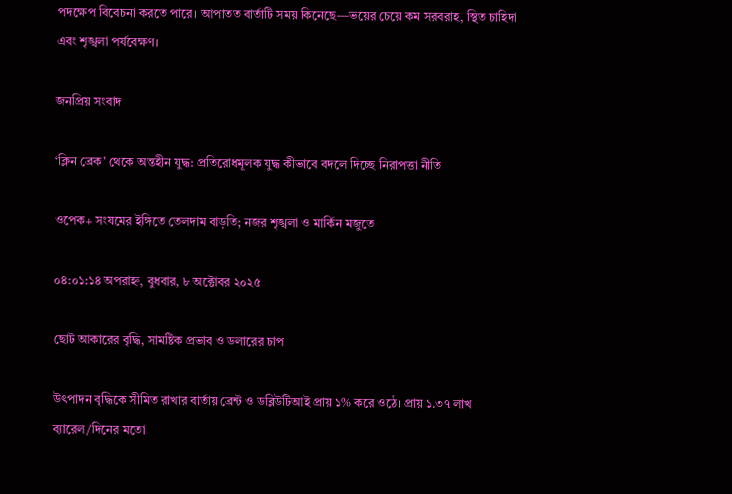পদক্ষেপ বিবেচনা করতে পারে। আপাতত বার্তাটি সময় কিনেছে—ভয়ের চেয়ে কম সরবরাহ, স্থিত চাহিদা এবং শৃঙ্খলা পর্যবেক্ষণ।

জনপ্রিয় সংবাদ

‘ক্লিন ব্রেক’ থেকে অন্তহীন যুদ্ধ: প্রতিরোধমূলক যুদ্ধ কীভাবে বদলে দিচ্ছে নিরাপত্তা নীতি

ওপেক+ সংযমের ইঙ্গিতে তেলদাম বাড়তি; নজর শৃঙ্খলা ও মার্কিন মজুতে

০৪:০১:১৪ অপরাহ্ন, বুধবার, ৮ অক্টোবর ২০২৫

ছোট আকারের বৃদ্ধি, সামষ্টিক প্রভাব ও ডলারের চাপ

উৎপাদন বৃদ্ধিকে সীমিত রাখার বার্তায় ব্রেন্ট ও ডব্লিউটিআই প্রায় ১% করে ওঠে। প্রায় ১.৩৭ লাখ ব্যারেল/দিনের মতো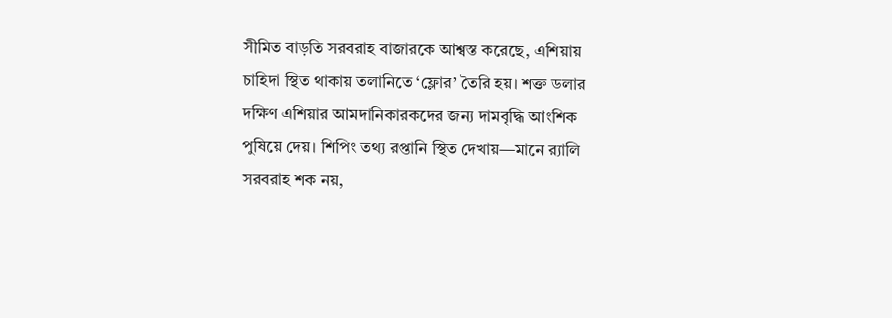সীমিত বাড়তি সরবরাহ বাজারকে আশ্বস্ত করেছে, এশিয়ায় চাহিদা স্থিত থাকায় তলানিতে ‘ফ্লোর’ তৈরি হয়। শক্ত ডলার দক্ষিণ এশিয়ার আমদানিকারকদের জন্য দামবৃদ্ধি আংশিক পুষিয়ে দেয়। শিপিং তথ্য রপ্তানি স্থিত দেখায়—মানে র‍্যালি সরবরাহ শক নয়,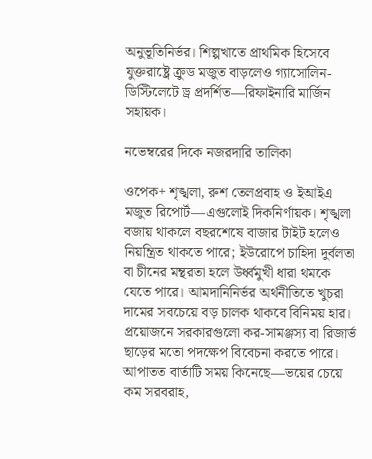অনুভূতিনির্ভর। শিল্পখাতে প্রাথমিক হিসেবে যুক্তরাষ্ট্রে ক্রুড মজুত বাড়লেও গ্যাসোলিন-ডিস্টিলেটে ড্র প্রদর্শিত—রিফাইনারি মার্জিন সহায়ক।

নভেম্বরের দিকে নজরদারি তালিকা

ওপেক+ শৃঙ্খলা, রুশ তেলপ্রবাহ ও ইআইএ মজুত রিপোর্ট—এগুলোই দিকনির্ণায়ক। শৃঙ্খলা বজায় থাকলে বছরশেষে বাজার টাইট হলেও নিয়ন্ত্রিত থাকতে পারে; ইউরোপে চাহিদা দুর্বলতা বা চীনের মন্থরতা হলে উর্ধ্বমুখী ধারা থমকে যেতে পারে। আমদানিনির্ভর অর্থনীতিতে খুচরা দামের সবচেয়ে বড় চালক থাকবে বিনিময় হার। প্রয়োজনে সরকারগুলো কর-সামঞ্জস্য বা রিজার্ভ ছাড়ের মতো পদক্ষেপ বিবেচনা করতে পারে। আপাতত বার্তাটি সময় কিনেছে—ভয়ের চেয়ে কম সরবরাহ,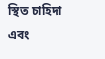স্থিত চাহিদা এবং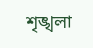শৃঙ্খলা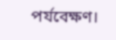পর্যবেক্ষণ।